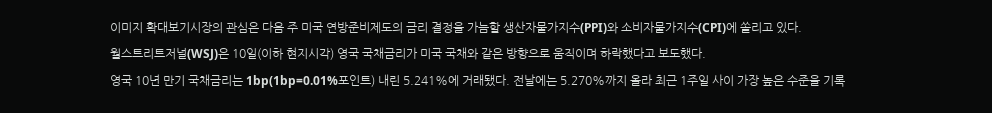이미지 확대보기시장의 관심은 다음 주 미국 연방준비제도의 금리 결정을 가늠할 생산자물가지수(PPI)와 소비자물가지수(CPI)에 쏠리고 있다.
월스트리트저널(WSJ)은 10일(이하 현지시각) 영국 국채금리가 미국 국채와 같은 방향으로 움직이며 하락했다고 보도했다.
영국 10년 만기 국채금리는 1bp(1bp=0.01%포인트) 내린 5.241%에 거래됐다. 전날에는 5.270%까지 올라 최근 1주일 사이 가장 높은 수준을 기록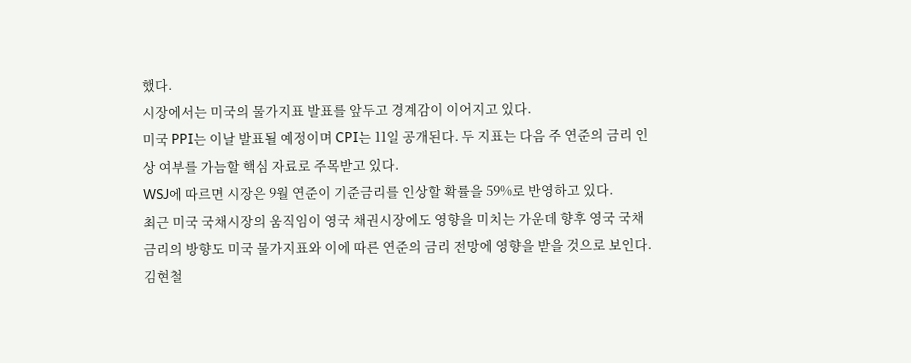했다.
시장에서는 미국의 물가지표 발표를 앞두고 경계감이 이어지고 있다.
미국 PPI는 이날 발표될 예정이며 CPI는 11일 공개된다. 두 지표는 다음 주 연준의 금리 인상 여부를 가늠할 핵심 자료로 주목받고 있다.
WSJ에 따르면 시장은 9월 연준이 기준금리를 인상할 확률을 59%로 반영하고 있다.
최근 미국 국채시장의 움직임이 영국 채권시장에도 영향을 미치는 가운데 향후 영국 국채금리의 방향도 미국 물가지표와 이에 따른 연준의 금리 전망에 영향을 받을 것으로 보인다.
김현철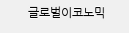글로벌이코노믹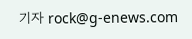기자 rock@g-enews.com